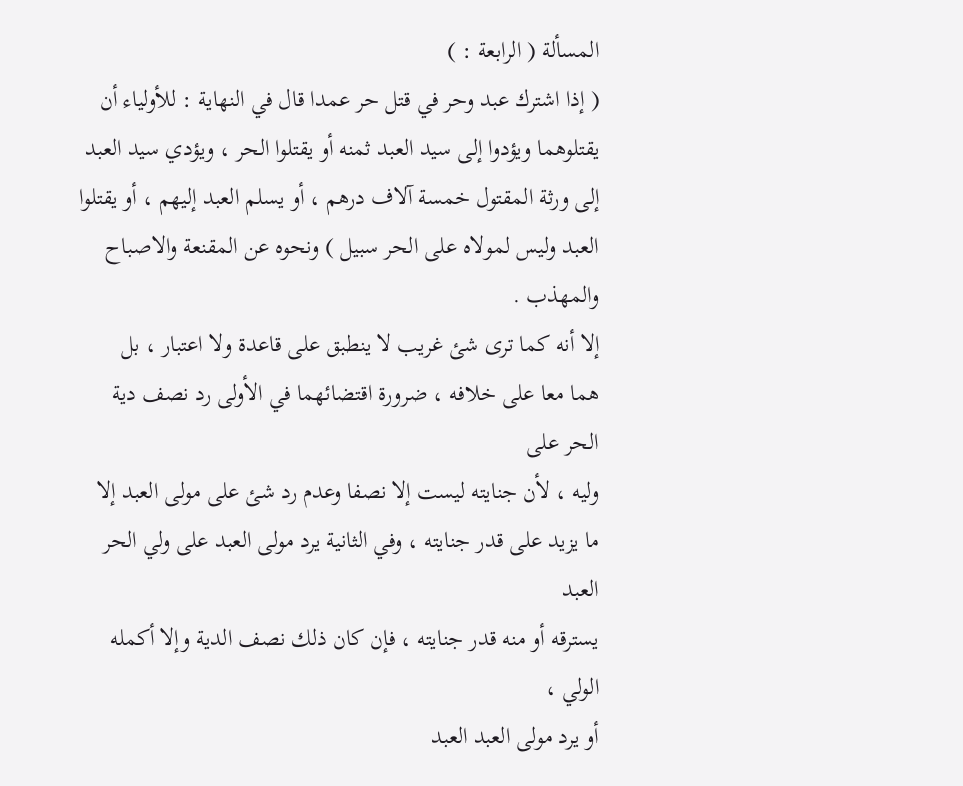المسألة ( الرابعة : )
( إذا اشترك عبد وحر في قتل حر عمدا قال في النهاية : للأولياء أن
يقتلوهما ويؤدوا إلى سيد العبد ثمنه أو يقتلوا الحر ، ويؤدي سيد العبد
إلى ورثة المقتول خمسة آلاف درهم ، أو يسلم العبد إليهم ، أو يقتلوا
العبد وليس لمولاه على الحر سبيل ) ونحوه عن المقنعة والاصباح والمهذب .
إلا أنه كما ترى شئ غريب لا ينطبق على قاعدة ولا اعتبار ، بل
هما معا على خلافه ، ضرورة اقتضائهما في الأولى رد نصف دية الحر على
وليه ، لأن جنايته ليست إلا نصفا وعدم رد شئ على مولى العبد إلا
ما يزيد على قدر جنايته ، وفي الثانية يرد مولى العبد على ولي الحر العبد
يسترقه أو منه قدر جنايته ، فإن كان ذلك نصف الدية وإلا أكمله الولي ،
أو يرد مولى العبد العبد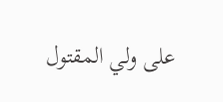على ولي المقتول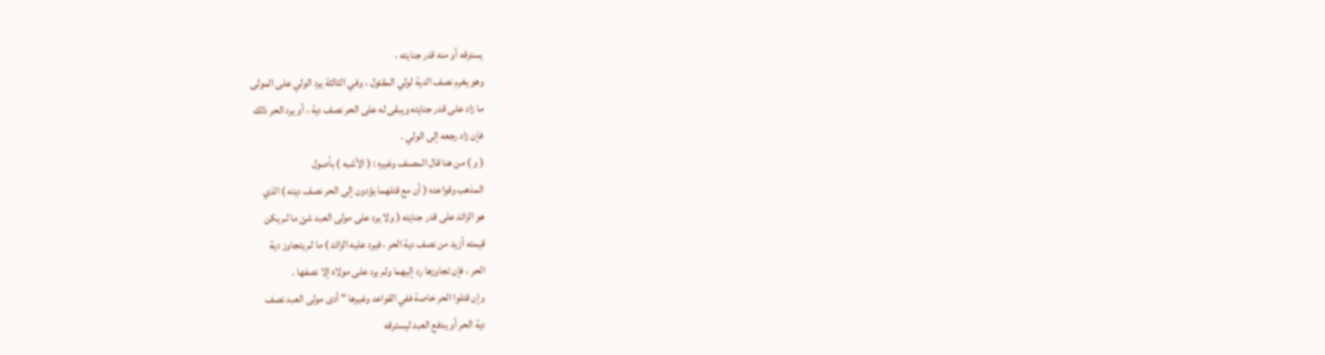يسترقه أو منه قدر جنايته ،
وهو يغرم نصف الدية لولي المقتول ، وفي الثالثة يرد الولي على المولى
ما زاد على قدر جنايته ويبقى له على الحر نصف دية ، أو يرد الحر ذلك
فإن زاد رجعه إلى الولي .
( و ) من هنا قال المصنف وغيره : ( الأشبه ) بأصول
المذهب وقواعده ( أن مع قتلهما يؤدون إلى الحر نصف ديته ) الذي
هو الزائد على قدر جنايته ( ولا يرد على مولى العبد شئ ما لم يكن
قيمته أزيد من نصف دية الحر ، فيرد عليه الزائد ) ما لم يتجاوز دية
الحر ، فإن تجاوزها رد إليهما ولم يرد على مولاه إلا نصفها .
وإن قتلوا الحر خاصة ففي القواعد وغيرها " أدى مولى العبد نصف
دية الحر أو يدفع العبد ليسترقه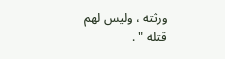ورثته ، وليس لهم قتله " .